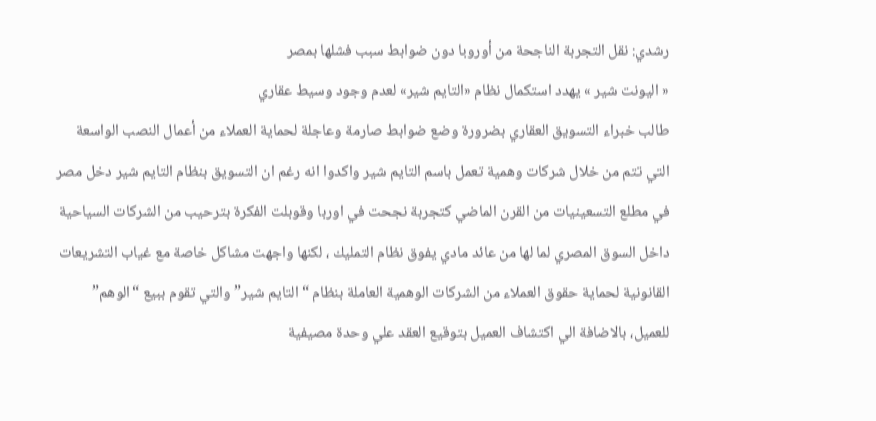رشدي: نقل التجربة الناجحة من أوروبا دون ضوابط سبب فشلها بمصر
« اليونت شير » يهدد استكمال نظام «التايم شير» لعدم وجود وسيط عقاري
طالب خبراء التسويق العقاري بضرورة وضع ضوابط صارمة وعاجلة لحماية العملاء من أعمال النصب الواسعة التي تتم من خلال شركات وهمية تعمل باسم التايم شير واكدوا انه رغم ان التسويق بنظام التايم شير دخل مصر في مطلع التسعينيات من القرن الماضي كتجربة نجحت في اوربا وقوبلت الفكرة بترحيب من الشركات السياحية داخل السوق المصري لما لها من عائد مادي يفوق نظام التمليك ، لكنها واجهت مشاكل خاصة مع غياب التشريعات القانونية لحماية حقوق العملاء من الشركات الوهمية العاملة بنظام “التايم شير” والتي تقوم ببيع “الوهم” للعميل، بالاضافة الي اكتشاف العميل بتوقيع العقد علي وحدة مصيفية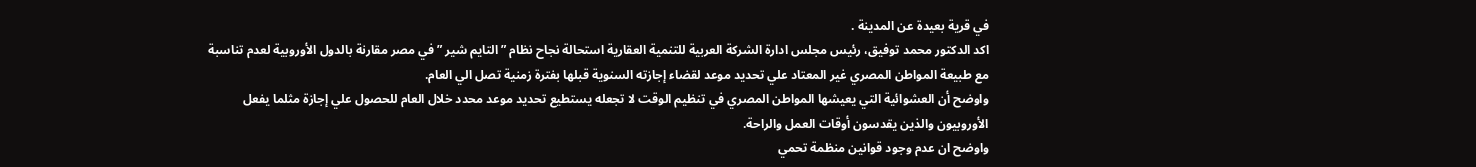في قرية بعيدة عن المدينة .
اكد الدكتور محمد توفيق، رئيس مجلس ادارة الشركة العربية للتنمية العقارية استحالة نجاح نظام ” التايم شير ” في مصر مقارنة بالدول الأوروبية لعدم تناسبة مع طبيعة المواطن المصري غير المعتاد علي تحديد موعد لقضاء إجازته السنوية قبلها بفترة زمنية تصل الي العام.
واوضح أن العشوائية التي يعيشها المواطن المصري في تنظيم الوقت لا تجعله يستطيع تحديد موعد محدد خلال العام للحصول علي إجازة مثلما يفعل الأوروبيون والذين يقدسون أوقات العمل والراحة.
واوضح ان عدم وجود قوانين منظمة تحمي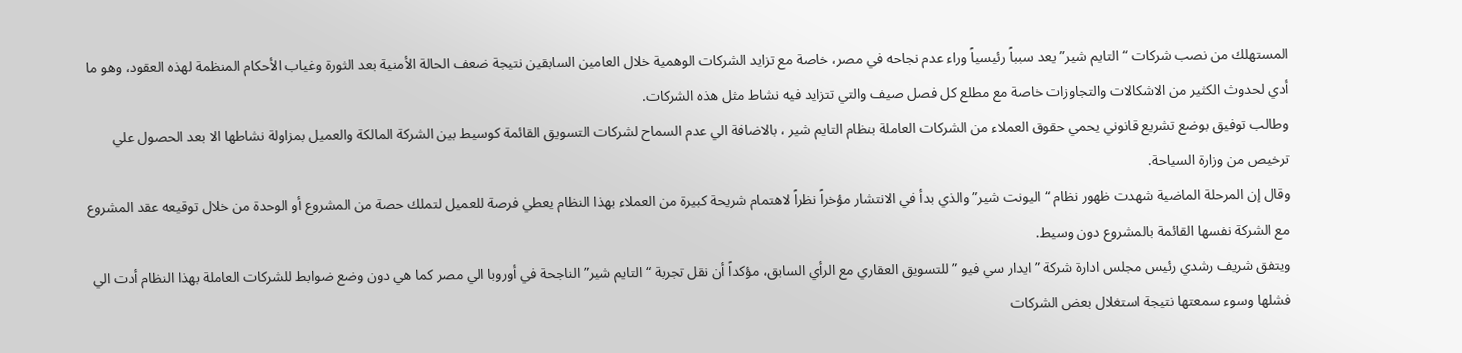المستهلك من نصب شركات “التايم شير” يعد سبباً رئيسياً وراء عدم نجاحه في مصر، خاصة مع تزايد الشركات الوهمية خلال العامين السابقين نتيجة ضعف الحالة الأمنية بعد الثورة وغياب الأحكام المنظمة لهذه العقود، وهو ما أدي لحدوث الكثير من الاشكالات والتجاوزات خاصة مع مطلع كل فصل صيف والتي تتزايد فيه نشاط مثل هذه الشركات.
وطالب توفيق بوضع تشريع قانوني يحمي حقوق العملاء من الشركات العاملة بنظام التايم شير ، بالاضافة الي عدم السماح لشركات التسويق القائمة كوسيط بين الشركة المالكة والعميل بمزاولة نشاطها الا بعد الحصول علي ترخيص من وزارة السياحة.
وقال إن المرحلة الماضية شهدت ظهور نظام “اليونت شير” والذي بدأ في الانتشار مؤخراً نظراً لاهتمام شريحة كبيرة من العملاء بهذا النظام يعطي فرصة للعميل لتملك حصة من المشروع أو الوحدة من خلال توقيعه عقد المشروع مع الشركة نفسها القائمة بالمشروع دون وسيط.
ويتفق شريف رشدي رئيس مجلس ادارة شركة ” ايدار سي فيو ” للتسويق العقاري مع الرأي السابق، مؤكداً أن نقل تجربة “التايم شير” الناجحة في أوروبا الي مصر كما هي دون وضع ضوابط للشركات العاملة بهذا النظام أدت الي فشلها وسوء سمعتها نتيجة استغلال بعض الشركات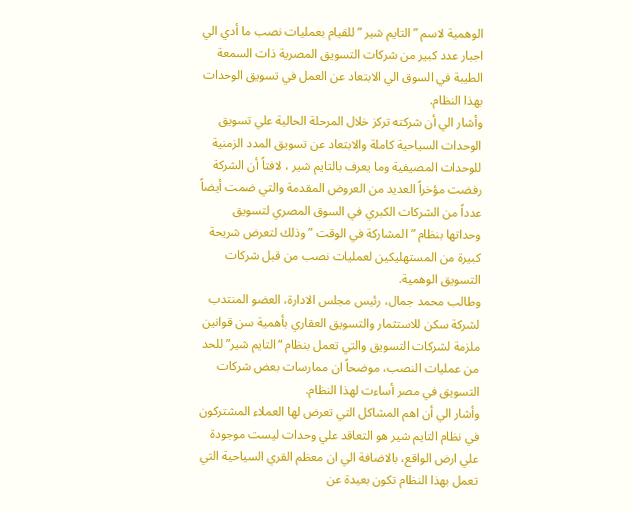الوهمية لاسم ” التايم شير ” للقيام بعمليات نصب ما أدي الي اجبار عدد كبير من شركات التسويق المصرية ذات السمعة الطيبة في السوق الي الابتعاد عن العمل في تسويق الوحدات بهذا النظام.
وأشار الي أن شركته تركز خلال المرحلة الحالية علي تسويق الوحدات السياحية كاملة والابتعاد عن تسويق المدد الزمنية للوحدات المصيفية وما يعرف بالتايم شير ، لافتاً أن الشركة رفضت مؤخراً العديد من العروض المقدمة والتي ضمت أيضاً عدداً من الشركات الكبري في السوق المصري لتسويق وحداتها بنظام ” المشاركة في الوقت ” وذلك لتعرض شريحة كبيرة من المستهليكين لعمليات نصب من قبل شركات التسويق الوهمية.
وطالب محمد جمال، رئيس مجلس الادارة، العضو المنتدب لشركة سكن للاستثمار والتسويق العقاري بأهمية سن قوانين ملزمة لشركات التسويق والتي تعمل بنظام “التايم شير” للحد من عمليات النصب، موضحاً ان ممارسات بعض شركات التسويق في مصر أساءت لهذا النظام.
وأشار الي أن اهم المشاكل التي تعرض لها العملاء المشتركون في نظام التايم شير هو التعاقد علي وحدات ليست موجودة علي ارض الواقع، بالاضافة الي ان معظم القري السياحية التي تعمل بهذا النظام تكون بعيدة عن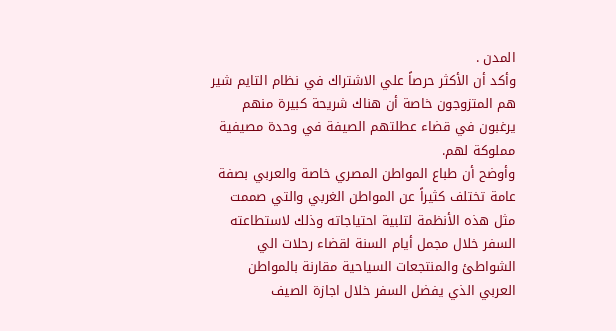المدن .
وأكد أن الأكثر حرصاً علي الاشتراك في نظام التايم شير هم المتزوجون خاصة أن هناك شريحة كبيرة منهم يرغبون في قضاء عطلتهم الصيفة في وحدة مصيفية مملوكة لهم.
وأوضح أن طباع المواطن المصري خاصة والعربي بصفة عامة تختلف كثيراً عن المواطن الغربي والتي صممت مثل هذه الأنظمة لتلبية احتياجاته وذلك لاستطاعته السفر خلال مجمل أيام السنة لقضاء رحلات الي الشواطئ والمنتجعات السياحية مقارنة بالمواطن العربي الذي يفضل السفر خلال اجازة الصيف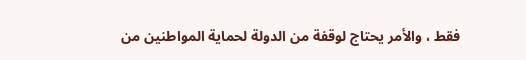فقط ، والأمر يحتاج لوقفة من الدولة لحماية المواطنين من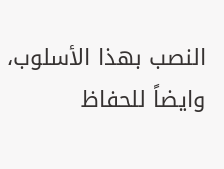النصب بهذا الأسلوب، وايضاً للحفاظ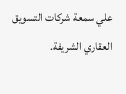علي سمعة شركات التسويق العقاري الشريفة.